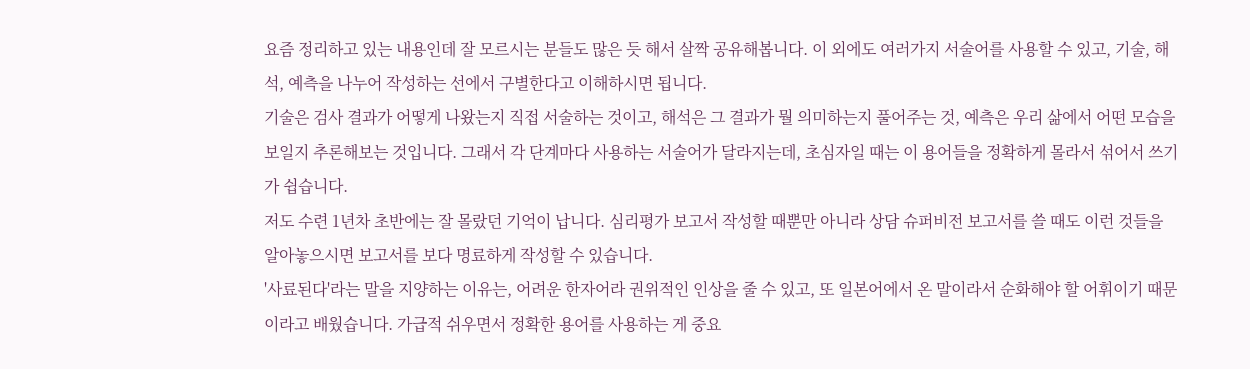요즘 정리하고 있는 내용인데 잘 모르시는 분들도 많은 듯 해서 살짝 공유해봅니다. 이 외에도 여러가지 서술어를 사용할 수 있고, 기술, 해석, 예측을 나누어 작성하는 선에서 구별한다고 이해하시면 됩니다.
기술은 검사 결과가 어떻게 나왔는지 직접 서술하는 것이고, 해석은 그 결과가 뭘 의미하는지 풀어주는 것, 예측은 우리 삶에서 어떤 모습을 보일지 추론해보는 것입니다. 그래서 각 단계마다 사용하는 서술어가 달라지는데, 초심자일 때는 이 용어들을 정확하게 몰라서 섞어서 쓰기가 쉽습니다.
저도 수련 1년차 초반에는 잘 몰랐던 기억이 납니다. 심리평가 보고서 작성할 때뿐만 아니라 상담 슈퍼비전 보고서를 쓸 때도 이런 것들을 알아놓으시면 보고서를 보다 명료하게 작성할 수 있습니다.
'사료된다'라는 말을 지양하는 이유는, 어려운 한자어라 권위적인 인상을 줄 수 있고, 또 일본어에서 온 말이라서 순화해야 할 어휘이기 때문이라고 배웠습니다. 가급적 쉬우면서 정확한 용어를 사용하는 게 중요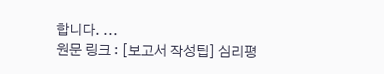합니다. ...
원문 링크 : [보고서 작성팁] 심리평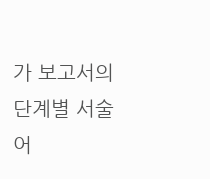가 보고서의 단계별 서술어